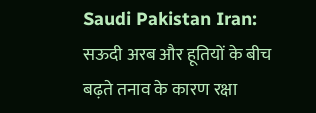Saudi Pakistan Iran: सऊदी अरब और हूतियों के बीच बढ़ते तनाव के कारण रक्षा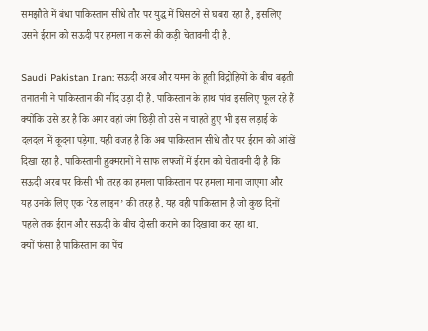समझौते में बंधा पाकिस्तान सीधे तौर पर युद्ध में घिसटने से घबरा रहा है, इसलिए उसने ईरान को सऊदी पर हमला न करने की कड़ी चेतावनी दी है.

Saudi Pakistan Iran: सऊदी अरब और यमन के हूती विद्रोहियों के बीच बढ़ती तनातनी ने पाकिस्तान की नींद उड़ा दी है. पाकिस्तान के हाथ पांव इसलिए फूल रहे हैं क्योंकि उसे डर है कि अगर वहां जंग छिड़ी तो उसे न चाहते हुए भी इस लड़ाई के दलदल में कूदना पड़ेगा. यही वजह है कि अब पाकिस्तान सीधे तौर पर ईरान को आंखें दिखा रहा है. पाकिस्तानी हुक्मरानों ने साफ लफ्जों में ईरान को चेतावनी दी है कि सऊदी अरब पर किसी भी तरह का हमला पाकिस्तान पर हमला माना जाएगा और यह उनके लिए एक ‘रेड लाइन’ की तरह है. यह वही पाकिस्तान है जो कुछ दिनों पहले तक ईरान और सऊदी के बीच दोस्ती कराने का दिखावा कर रहा था.
क्यों फंसा है पाकिस्तान का पेंच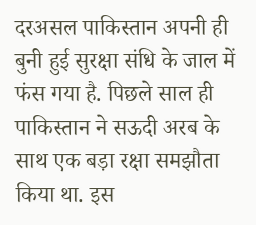दरअसल पाकिस्तान अपनी ही बुनी हुई सुरक्षा संधि के जाल में फंस गया है. पिछले साल ही पाकिस्तान ने सऊदी अरब के साथ एक बड़ा रक्षा समझौता किया था. इस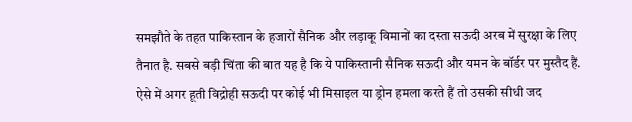समझौते के तहत पाकिस्तान के हजारों सैनिक और लड़ाकू विमानों का दस्ता सऊदी अरब में सुरक्षा के लिए तैनात है. सबसे बड़ी चिंता की बात यह है कि ये पाकिस्तानी सैनिक सऊदी और यमन के बॉर्डर पर मुस्तैद हैं. ऐसे में अगर हूती विद्रोही सऊदी पर कोई भी मिसाइल या ड्रोन हमला करते हैं तो उसकी सीधी जद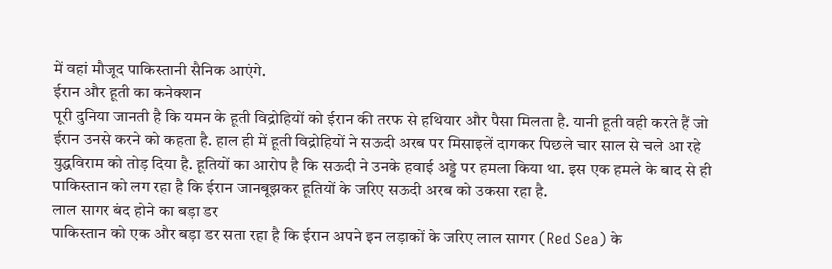में वहां मौजूद पाकिस्तानी सैनिक आएंगे.
ईरान और हूती का कनेक्शन
पूरी दुनिया जानती है कि यमन के हूती विद्रोहियों को ईरान की तरफ से हथियार और पैसा मिलता है. यानी हूती वही करते हैं जो ईरान उनसे करने को कहता है. हाल ही में हूती विद्रोहियों ने सऊदी अरब पर मिसाइलें दागकर पिछले चार साल से चले आ रहे युद्धविराम को तोड़ दिया है. हूतियों का आरोप है कि सऊदी ने उनके हवाई अड्डे पर हमला किया था. इस एक हमले के बाद से ही पाकिस्तान को लग रहा है कि ईरान जानबूझकर हूतियों के जरिए सऊदी अरब को उकसा रहा है.
लाल सागर बंद होने का बड़ा डर
पाकिस्तान को एक और बड़ा डर सता रहा है कि ईरान अपने इन लड़ाकों के जरिए लाल सागर (Red Sea) के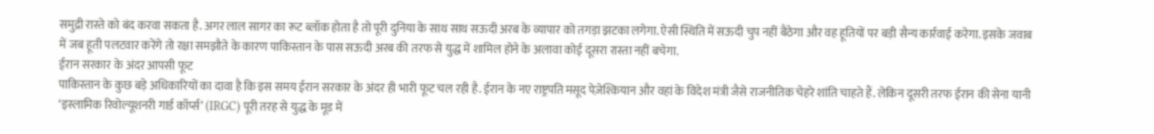समुद्री रास्ते को बंद करवा सकता है. अगर लाल सागर का रूट ब्लॉक होता है तो पूरी दुनिया के साथ साथ सऊदी अरब के व्यापार को तगड़ा झटका लगेगा. ऐसी स्थिति में सऊदी चुप नहीं बैठेगा और वह हूतियों पर बड़ी सैन्य कार्रवाई करेगा. इसके जवाब में जब हूती पलटवार करेंगे तो रक्षा समझौते के कारण पाकिस्तान के पास सऊदी अरब की तरफ से युद्ध में शामिल होने के अलावा कोई दूसरा रास्ता नहीं बचेगा.
ईरान सरकार के अंदर आपसी फूट
पाकिस्तान के कुछ बड़े अधिकारियों का दावा है कि इस समय ईरान सरकार के अंदर ही भारी फूट चल रही है. ईरान के नए राष्ट्रपति मसूद पेज़ेश्कियान और वहां के विदेश मंत्री जैसे राजनीतिक चेहरे शांति चाहते हैं. लेकिन दूसरी तरफ ईरान की सेना यानी ‘इस्लामिक रिवोल्यूशनरी गार्ड कॉर्प्स’ (IRGC) पूरी तरह से युद्ध के मूड में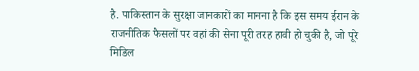है. पाकिस्तान के सुरक्षा जानकारों का मानना है कि इस समय ईरान के राजनीतिक फैसलों पर वहां की सेना पूरी तरह हावी हो चुकी है, जो पूरे मिडिल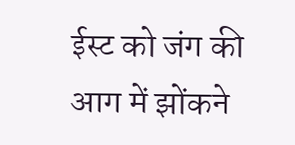ईस्ट को जंग की आग में झोंकने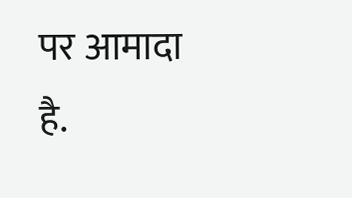पर आमादा है.